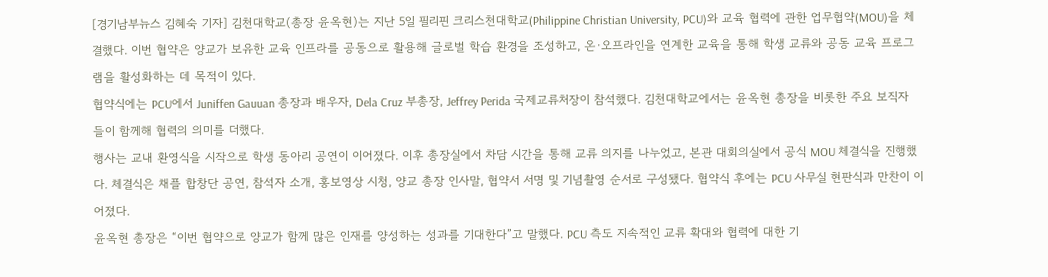[경기남부뉴스 김혜숙 기자] 김천대학교(총장 윤옥현)는 지난 5일 필리핀 크리스천대학교(Philippine Christian University, PCU)와 교육 협력에 관한 업무협약(MOU)을 체결했다. 이번 협약은 양교가 보유한 교육 인프라를 공동으로 활용해 글로벌 학습 환경을 조성하고, 온·오프라인을 연계한 교육을 통해 학생 교류와 공동 교육 프로그램을 활성화하는 데 목적이 있다.
협약식에는 PCU에서 Juniffen Gauuan 총장과 배우자, Dela Cruz 부총장, Jeffrey Perida 국제교류처장이 참석했다. 김천대학교에서는 윤옥현 총장을 비롯한 주요 보직자들이 함께해 협력의 의미를 더했다.
행사는 교내 환영식을 시작으로 학생 동아리 공연이 이어졌다. 이후 총장실에서 차담 시간을 통해 교류 의지를 나누었고, 본관 대회의실에서 공식 MOU 체결식을 진행했다. 체결식은 채플 합창단 공연, 참석자 소개, 홍보영상 시청, 양교 총장 인사말, 협약서 서명 및 기념촬영 순서로 구성됐다. 협약식 후에는 PCU 사무실 현판식과 만찬이 이어졌다.
윤옥현 총장은 “이번 협약으로 양교가 함께 많은 인재를 양성하는 성과를 기대한다”고 말했다. PCU 측도 지속적인 교류 확대와 협력에 대한 기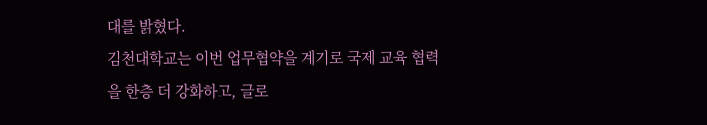대를 밝혔다.
김천대학교는 이번 업무협약을 계기로 국제 교육 협력을 한층 더 강화하고, 글로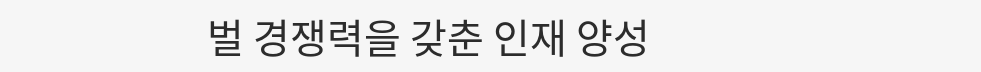벌 경쟁력을 갖춘 인재 양성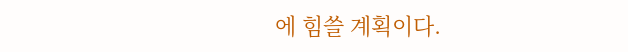에 힘쓸 계획이다.